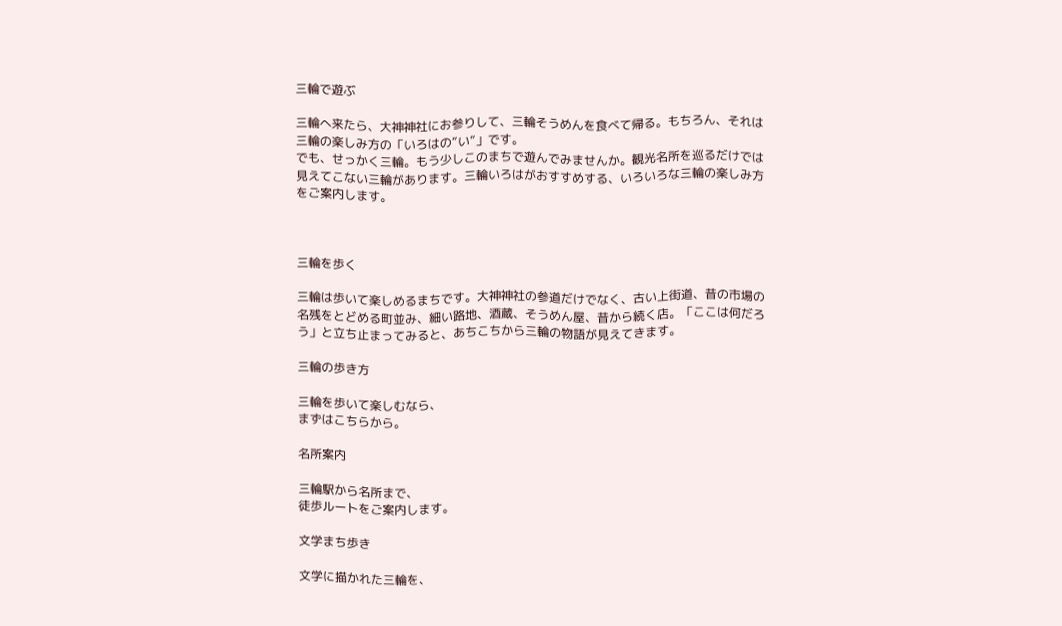三輪で遊ぶ

三輪へ来たら、大神神社にお参りして、三輪そうめんを食べて帰る。もちろん、それは三輪の楽しみ方の「いろはの”い”」です。
でも、せっかく三輪。もう少しこのまちで遊んでみませんか。観光名所を巡るだけでは見えてこない三輪があります。三輪いろはがおすすめする、いろいろな三輪の楽しみ方をご案内します。



三輪を歩く

三輪は歩いて楽しめるまちです。大神神社の参道だけでなく、古い上街道、昔の市場の名残をとどめる町並み、細い路地、酒蔵、そうめん屋、昔から続く店。「ここは何だろう」と立ち止まってみると、あちこちから三輪の物語が見えてきます。

三輪の歩き方

三輪を歩いて楽しむなら、
まずはこちらから。

名所案内

三輪駅から名所まで、
徒歩ルートをご案内します。

文学まち歩き

文学に描かれた三輪を、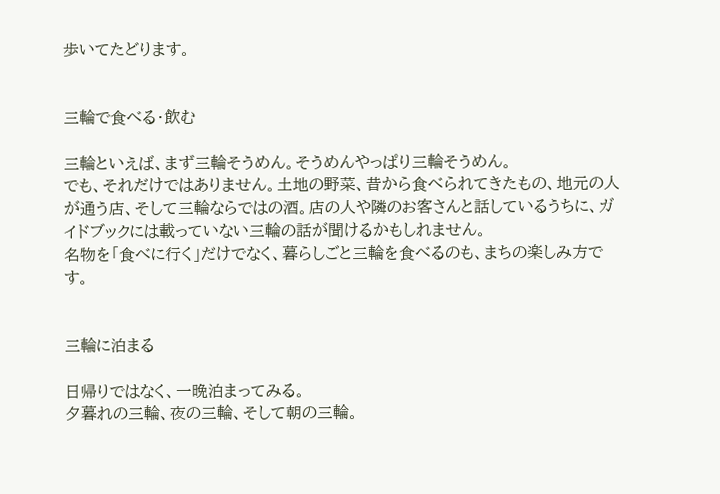歩いてたどります。


三輪で食べる・飲む

三輪といえば、まず三輪そうめん。そうめんやっぱり三輪そうめん。
でも、それだけではありません。土地の野菜、昔から食べられてきたもの、地元の人が通う店、そして三輪ならではの酒。店の人や隣のお客さんと話しているうちに、ガイドブックには載っていない三輪の話が聞けるかもしれません。
名物を「食べに行く」だけでなく、暮らしごと三輪を食べるのも、まちの楽しみ方です。


三輪に泊まる

日帰りではなく、一晩泊まってみる。
夕暮れの三輪、夜の三輪、そして朝の三輪。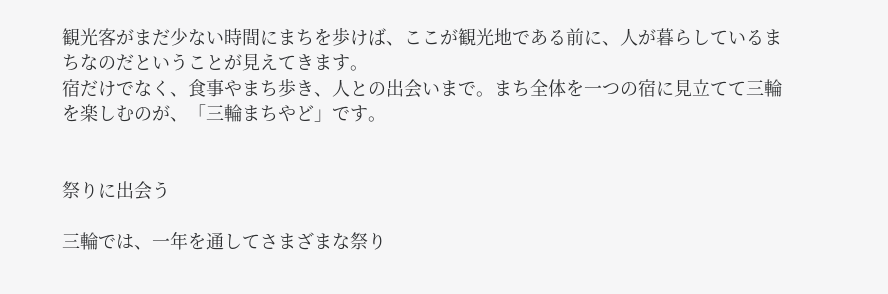観光客がまだ少ない時間にまちを歩けば、ここが観光地である前に、人が暮らしているまちなのだということが見えてきます。
宿だけでなく、食事やまち歩き、人との出会いまで。まち全体を一つの宿に見立てて三輪を楽しむのが、「三輪まちやど」です。


祭りに出会う

三輪では、一年を通してさまざまな祭り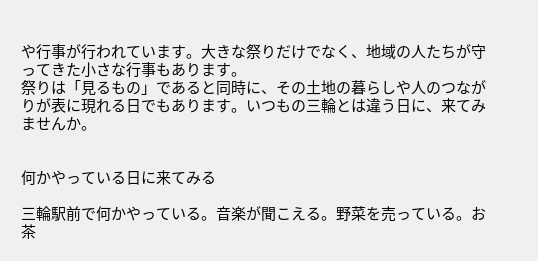や行事が行われています。大きな祭りだけでなく、地域の人たちが守ってきた小さな行事もあります。
祭りは「見るもの」であると同時に、その土地の暮らしや人のつながりが表に現れる日でもあります。いつもの三輪とは違う日に、来てみませんか。


何かやっている日に来てみる

三輪駅前で何かやっている。音楽が聞こえる。野菜を売っている。お茶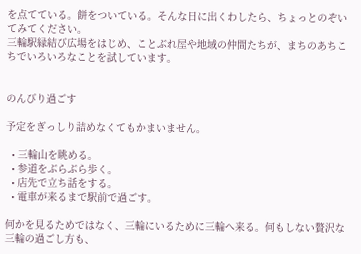を点てている。餅をついている。そんな日に出くわしたら、ちょっとのぞいてみてください。
三輪駅縁結び広場をはじめ、ことぶれ屋や地域の仲間たちが、まちのあちこちでいろいろなことを試しています。


のんびり過ごす

予定をぎっしり詰めなくてもかまいません。

  • 三輪山を眺める。
  • 参道をぶらぶら歩く。
  • 店先で立ち話をする。
  • 電車が来るまで駅前で過ごす。

何かを見るためではなく、三輪にいるために三輪へ来る。何もしない贅沢な三輪の過ごし方も、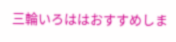三輪いろははおすすめしま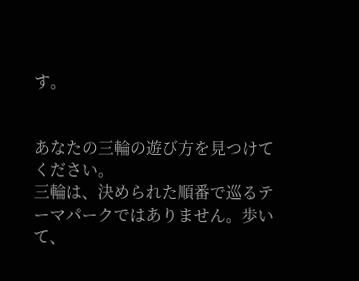す。


あなたの三輪の遊び方を見つけてください。
三輪は、決められた順番で巡るテーマパークではありません。歩いて、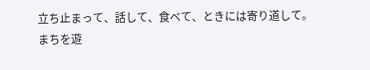立ち止まって、話して、食べて、ときには寄り道して。
まちを遊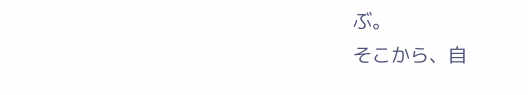ぶ。
そこから、自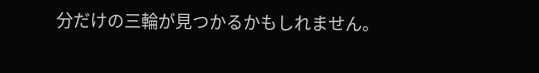分だけの三輪が見つかるかもしれません。